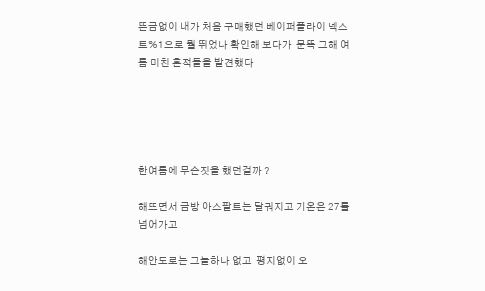뜬금없이 내가 처음 구매했던 베이퍼플라이 넥스트%1으로 뭘 뛰었나 확인해 보다가  문뜩 그해 여름 미친 흔적들을 발견했다





한여름에 무슨짓을 했던걸까 ?

해뜨면서 금방 아스팔트는 달궈지고 기온은 27를 넘어가고

해안도로는 그늘하나 없고  평지없이 오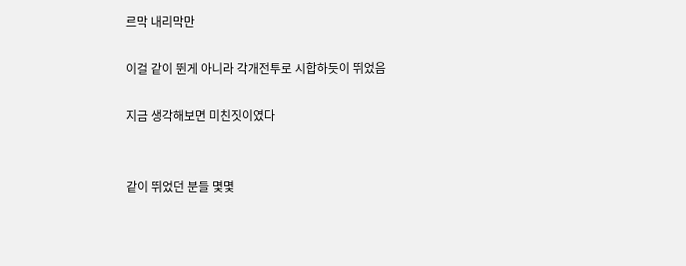르막 내리막만

이걸 같이 뛴게 아니라 각개전투로 시합하듯이 뛰었음

지금 생각해보면 미친짓이였다


같이 뛰었던 분들 몇몇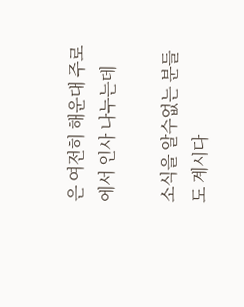은 여전히 해운대 주로에서 인사 나누는데

소식을 알수없는 분들도 계시다